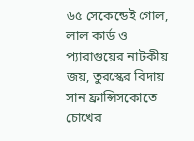৬৫ সেকেন্ডেই গোল, লাল কার্ড ও প্যারাগুয়ের নাটকীয় জয়, তুরস্কের বিদায়
সান ফ্রান্সিসকোতে চোখের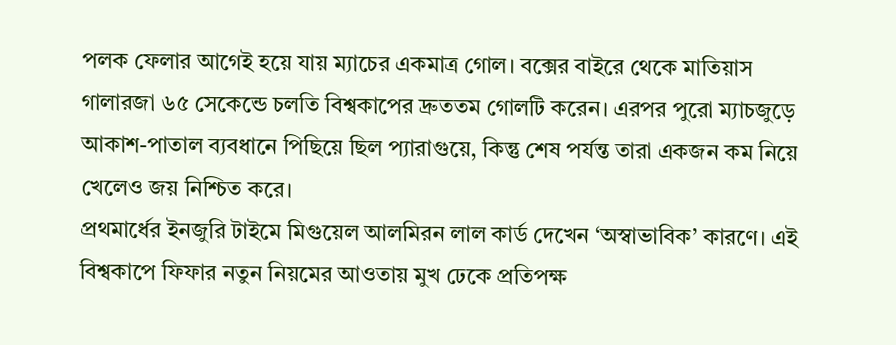পলক ফেলার আগেই হয়ে যায় ম্যাচের একমাত্র গোল। বক্সের বাইরে থেকে মাতিয়াস গালারজা ৬৫ সেকেন্ডে চলতি বিশ্বকাপের দ্রুততম গোলটি করেন। এরপর পুরো ম্যাচজুড়ে আকাশ-পাতাল ব্যবধানে পিছিয়ে ছিল প্যারাগুয়ে, কিন্তু শেষ পর্যন্ত তারা একজন কম নিয়ে খেলেও জয় নিশ্চিত করে।
প্রথমার্ধের ইনজুরি টাইমে মিগুয়েল আলমিরন লাল কার্ড দেখেন ‘অস্বাভাবিক’ কারণে। এই বিশ্বকাপে ফিফার নতুন নিয়মের আওতায় মুখ ঢেকে প্রতিপক্ষ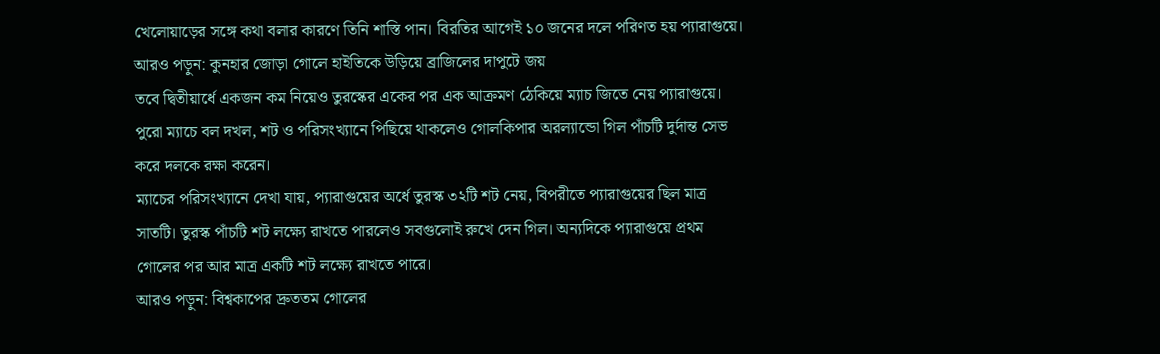খেলোয়াড়ের সঙ্গে কথা বলার কারণে তিনি শাস্তি পান। বিরতির আগেই ১০ জনের দলে পরিণত হয় প্যারাগুয়ে।
আরও পড়ুন: কুনহার জোড়া গোলে হাইতিকে উড়িয়ে ব্রাজিলের দাপুটে জয়
তবে দ্বিতীয়ার্ধে একজন কম নিয়েও তুরস্কের একের পর এক আক্রমণ ঠেকিয়ে ম্যাচ জিতে নেয় প্যারাগুয়ে। পুরো ম্যাচে বল দখল, শট ও পরিসংখ্যানে পিছিয়ে থাকলেও গোলকিপার অরল্যান্ডো গিল পাঁচটি দুর্দান্ত সেভ করে দলকে রক্ষা করেন।
ম্যাচের পরিসংখ্যানে দেখা যায়, প্যারাগুয়ের অর্ধে তুরস্ক ৩২টি শট নেয়, বিপরীতে প্যারাগুয়ের ছিল মাত্র সাতটি। তুরস্ক পাঁচটি শট লক্ষ্যে রাখতে পারলেও সবগুলোই রুখে দেন গিল। অন্যদিকে প্যারাগুয়ে প্রথম গোলের পর আর মাত্র একটি শট লক্ষ্যে রাখতে পারে।
আরও পড়ুন: বিশ্বকাপের দ্রুততম গোলের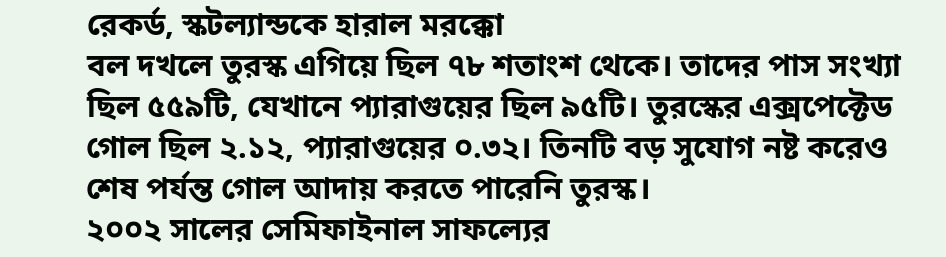রেকর্ড, স্কটল্যান্ডকে হারাল মরক্কো
বল দখলে তুরস্ক এগিয়ে ছিল ৭৮ শতাংশ থেকে। তাদের পাস সংখ্যা ছিল ৫৫৯টি, যেখানে প্যারাগুয়ের ছিল ৯৫টি। তুরস্কের এক্সপেক্টেড গোল ছিল ২.১২, প্যারাগুয়ের ০.৩২। তিনটি বড় সুযোগ নষ্ট করেও শেষ পর্যন্ত গোল আদায় করতে পারেনি তুরস্ক।
২০০২ সালের সেমিফাইনাল সাফল্যের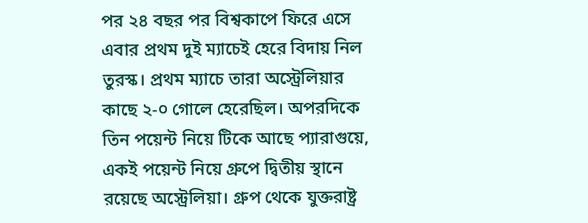পর ২৪ বছর পর বিশ্বকাপে ফিরে এসে এবার প্রথম দুই ম্যাচেই হেরে বিদায় নিল তুরস্ক। প্রথম ম্যাচে তারা অস্ট্রেলিয়ার কাছে ২-০ গোলে হেরেছিল। অপরদিকে তিন পয়েন্ট নিয়ে টিকে আছে প্যারাগুয়ে, একই পয়েন্ট নিয়ে গ্রুপে দ্বিতীয় স্থানে রয়েছে অস্ট্রেলিয়া। গ্রুপ থেকে যুক্তরাষ্ট্র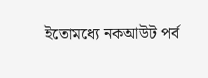ইতোমধ্যে নকআউট পর্ব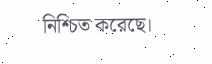নিশ্চিত করেছে।